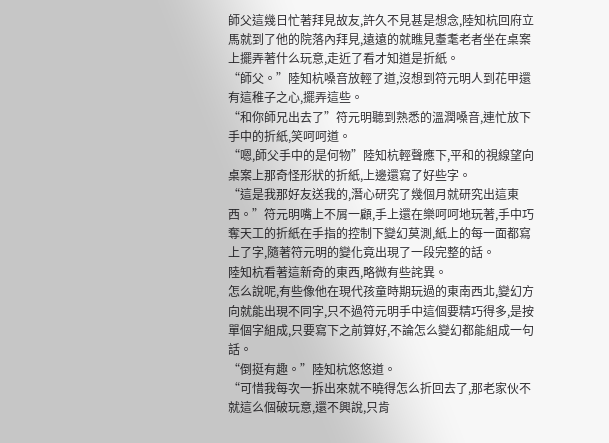師父這幾日忙著拜見故友,許久不見甚是想念,陸知杭回府立馬就到了他的院落內拜見,遠遠的就瞧見耋耄老者坐在桌案上擺弄著什么玩意,走近了看才知道是折紙。
“師父。”陸知杭嗓音放輕了道,沒想到符元明人到花甲還有這稚子之心,擺弄這些。
“和你師兄出去了”符元明聽到熟悉的溫潤嗓音,連忙放下手中的折紙,笑呵呵道。
“嗯,師父手中的是何物”陸知杭輕聲應下,平和的視線望向桌案上那奇怪形狀的折紙,上邊還寫了好些字。
“這是我那好友送我的,潛心研究了幾個月就研究出這東西。”符元明嘴上不屑一顧,手上還在樂呵呵地玩著,手中巧奪天工的折紙在手指的控制下變幻莫測,紙上的每一面都寫上了字,隨著符元明的變化竟出現了一段完整的話。
陸知杭看著這新奇的東西,略微有些詫異。
怎么說呢,有些像他在現代孩童時期玩過的東南西北,變幻方向就能出現不同字,只不過符元明手中這個要精巧得多,是按單個字組成,只要寫下之前算好,不論怎么變幻都能組成一句話。
“倒挺有趣。”陸知杭悠悠道。
“可惜我每次一拆出來就不曉得怎么折回去了,那老家伙不就這么個破玩意,還不興說,只肯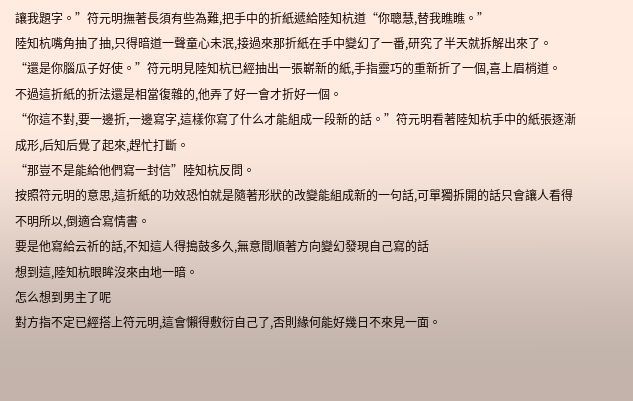讓我題字。”符元明撫著長須有些為難,把手中的折紙遞給陸知杭道“你聰慧,替我瞧瞧。”
陸知杭嘴角抽了抽,只得暗道一聲童心未泯,接過來那折紙在手中變幻了一番,研究了半天就拆解出來了。
“還是你腦瓜子好使。”符元明見陸知杭已經抽出一張嶄新的紙,手指靈巧的重新折了一個,喜上眉梢道。
不過這折紙的折法還是相當復雜的,他弄了好一會才折好一個。
“你這不對,要一邊折,一邊寫字,這樣你寫了什么才能組成一段新的話。”符元明看著陸知杭手中的紙張逐漸成形,后知后覺了起來,趕忙打斷。
“那豈不是能給他們寫一封信”陸知杭反問。
按照符元明的意思,這折紙的功效恐怕就是隨著形狀的改變能組成新的一句話,可單獨拆開的話只會讓人看得不明所以,倒適合寫情書。
要是他寫給云祈的話,不知這人得搗鼓多久,無意間順著方向變幻發現自己寫的話
想到這,陸知杭眼眸沒來由地一暗。
怎么想到男主了呢
對方指不定已經搭上符元明,這會懶得敷衍自己了,否則緣何能好幾日不來見一面。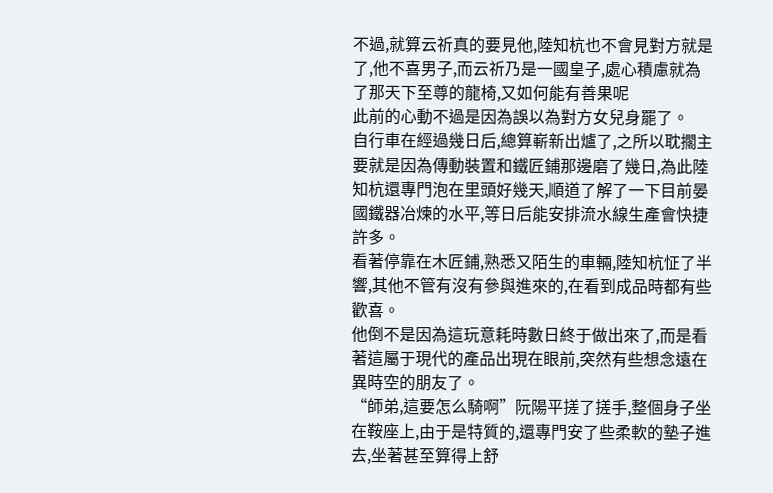不過,就算云祈真的要見他,陸知杭也不會見對方就是了,他不喜男子,而云祈乃是一國皇子,處心積慮就為了那天下至尊的龍椅,又如何能有善果呢
此前的心動不過是因為誤以為對方女兒身罷了。
自行車在經過幾日后,總算嶄新出爐了,之所以耽擱主要就是因為傳動裝置和鐵匠鋪那邊磨了幾日,為此陸知杭還專門泡在里頭好幾天,順道了解了一下目前晏國鐵器冶煉的水平,等日后能安排流水線生產會快捷許多。
看著停靠在木匠鋪,熟悉又陌生的車輛,陸知杭怔了半響,其他不管有沒有參與進來的,在看到成品時都有些歡喜。
他倒不是因為這玩意耗時數日終于做出來了,而是看著這屬于現代的產品出現在眼前,突然有些想念遠在異時空的朋友了。
“師弟,這要怎么騎啊”阮陽平搓了搓手,整個身子坐在鞍座上,由于是特質的,還專門安了些柔軟的墊子進去,坐著甚至算得上舒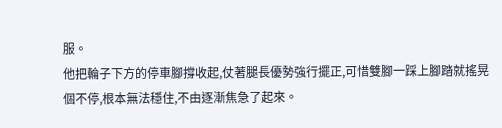服。
他把輪子下方的停車腳撐收起,仗著腿長優勢強行擺正,可惜雙腳一踩上腳踏就搖晃個不停,根本無法穩住,不由逐漸焦急了起來。